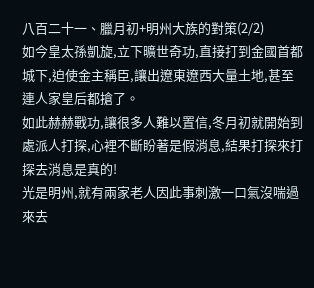八百二十一、臘月初+明州大族的對策(2/2)
如今皇太孫凱旋,立下曠世奇功,直接打到金國首都城下,迫使金主稱臣,讓出遼東遼西大量土地,甚至連人家皇后都搶了。
如此赫赫戰功,讓很多人難以置信,冬月初就開始到處派人打探,心裡不斷盼著是假消息,結果打探來打探去消息是真的!
光是明州,就有兩家老人因此事刺激一口氣沒喘過來去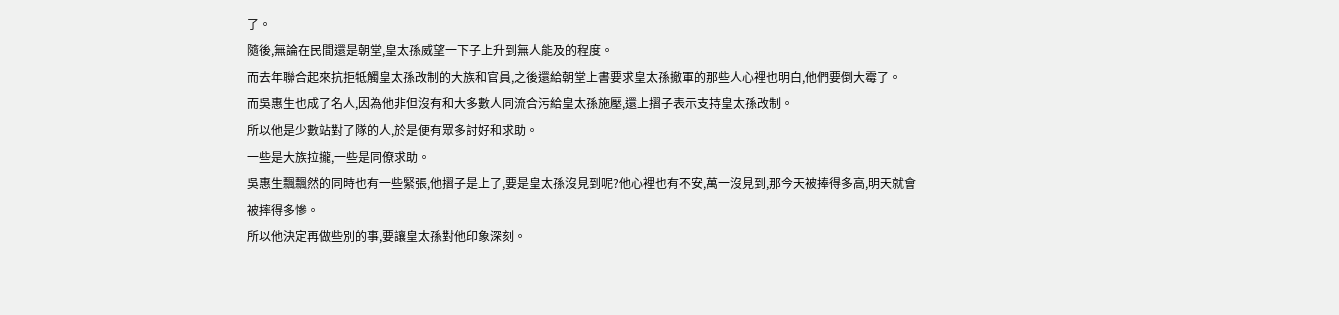了。
隨後,無論在民間還是朝堂,皇太孫威望一下子上升到無人能及的程度。
而去年聯合起來抗拒牴觸皇太孫改制的大族和官員,之後還給朝堂上書要求皇太孫撤軍的那些人心裡也明白,他們要倒大霉了。
而吳惠生也成了名人,因為他非但沒有和大多數人同流合污給皇太孫施壓,還上摺子表示支持皇太孫改制。
所以他是少數站對了隊的人,於是便有眾多討好和求助。
一些是大族拉攏,一些是同僚求助。
吳惠生飄飄然的同時也有一些緊張,他摺子是上了,要是皇太孫沒見到呢?他心裡也有不安,萬一沒見到,那今天被捧得多高,明天就會被摔得多慘。
所以他決定再做些別的事,要讓皇太孫對他印象深刻。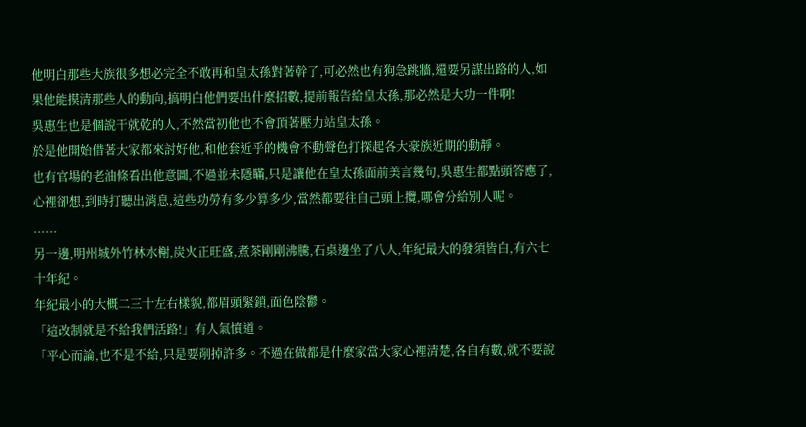他明白那些大族很多想必完全不敢再和皇太孫對著幹了,可必然也有狗急跳牆,還要另謀出路的人,如果他能摸清那些人的動向,搞明白他們要出什麼招數,提前報告給皇太孫,那必然是大功一件啊!
吳惠生也是個說干就乾的人,不然當初他也不會頂著壓力站皇太孫。
於是他開始借著大家都來討好他,和他套近乎的機會不動聲色打探起各大豪族近期的動靜。
也有官場的老油條看出他意圖,不過並未隱瞞,只是讓他在皇太孫面前美言幾句,吳惠生都點頭答應了,心裡卻想,到時打聽出消息,這些功勞有多少算多少,當然都要往自己頭上攬,哪會分給別人呢。
......
另一邊,明州城外竹林水榭,炭火正旺盛,煮茶剛剛沸騰,石桌邊坐了八人,年紀最大的發須皆白,有六七十年紀。
年紀最小的大概二三十左右樣貌,都眉頭緊鎖,面色陰鬱。
「這改制就是不給我們活路!」有人氣憤道。
「平心而論,也不是不給,只是要削掉許多。不過在做都是什麼家當大家心裡清楚,各自有數,就不要說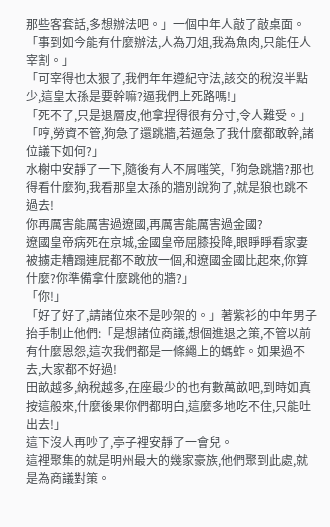那些客套話,多想辦法吧。」一個中年人敲了敲桌面。
「事到如今能有什麼辦法,人為刀俎,我為魚肉,只能任人宰割。」
「可宰得也太狠了,我們年年遵紀守法,該交的稅沒半點少,這皇太孫是要幹嘛?逼我們上死路嗎!」
「死不了,只是退層皮,他拿捏得很有分寸,令人難受。」
「哼,勞資不管,狗急了還跳牆,若逼急了我什麼都敢幹,諸位議下如何?」
水榭中安靜了一下,隨後有人不屑嗤笑,「狗急跳牆?那也得看什麼狗,我看那皇太孫的牆別說狗了,就是狼也跳不過去!
你再厲害能厲害過遼國,再厲害能厲害過金國?
遼國皇帝病死在京城,金國皇帝屈膝投降,眼睜睜看家妻被擄走糟蹋連屁都不敢放一個,和遼國金國比起來,你算什麼?你準備拿什麼跳他的牆?」
「你!」
「好了好了,請諸位來不是吵架的。」著紫衫的中年男子抬手制止他們:「是想諸位商議,想個進退之策,不管以前有什麼恩怨,這次我們都是一條繩上的螞蚱。如果過不去,大家都不好過!
田畝越多,納稅越多,在座最少的也有數萬畝吧,到時如真按這般來,什麼後果你們都明白,這麼多地吃不住,只能吐出去!」
這下沒人再吵了,亭子裡安靜了一會兒。
這裡聚集的就是明州最大的幾家豪族,他們聚到此處,就是為商議對策。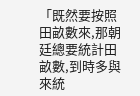「既然要按照田畝數來,那朝廷總要統計田畝數,到時多與來統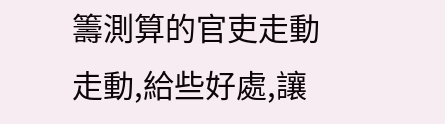籌測算的官吏走動走動,給些好處,讓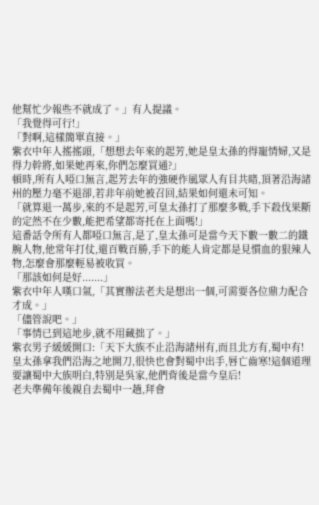他幫忙少報些不就成了。」有人提議。
「我覺得可行!」
「對啊,這樣簡單直接。」
紫衣中年人搖搖頭,「想想去年來的起芳,她是皇太孫的得寵情婦,又是得力幹將,如果她再來,你們怎麼買通?」
頓時,所有人啞口無言,起芳去年的強硬作風眾人有目共睹,頂著沿海諸州的壓力毫不退卻,若非年前她被召回,結果如何還未可知。
「就算退一萬步,來的不是起芳,可皇太孫打了那麼多戰,手下殺伐果斷的定然不在少數,能把希望都寄托在上面嗎!」
這番話令所有人都啞口無言,是了,皇太孫可是當今天下數一數二的鐵腕人物,他常年打仗,還百戰百勝,手下的能人肯定都是見慣血的狠辣人物,怎麼會那麼輕易被收買。
「那該如何是好.......」
紫衣中年人嘆口氣,「其實辦法老夫是想出一個,可需要各位鼎力配合才成。」
「儘管說吧。」
「事情已到這地步,就不用藏拙了。」
紫衣男子緩緩開口:「天下大族不止沿海諸州有,而且北方有,蜀中有!
皇太孫拿我們沿海之地開刀,很快也會對蜀中出手,唇亡齒寒!這個道理要讓蜀中大族明白,特別是吳家,他們背後是當今皇后!
老夫準備年後親自去蜀中一趟,拜會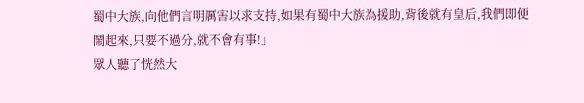蜀中大族,向他們言明厲害以求支持,如果有蜀中大族為援助,背後就有皇后,我們即便鬧起來,只要不過分,就不會有事!」
眾人聽了恍然大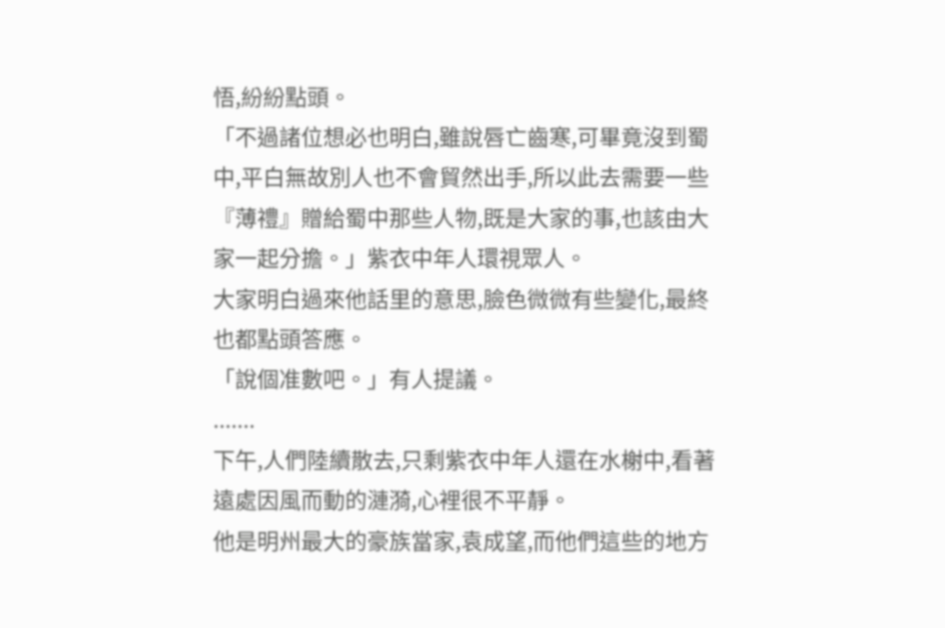悟,紛紛點頭。
「不過諸位想必也明白,雖說唇亡齒寒,可畢竟沒到蜀中,平白無故別人也不會貿然出手,所以此去需要一些『薄禮』贈給蜀中那些人物,既是大家的事,也該由大家一起分擔。」紫衣中年人環視眾人。
大家明白過來他話里的意思,臉色微微有些變化,最終也都點頭答應。
「說個准數吧。」有人提議。
.......
下午,人們陸續散去,只剩紫衣中年人還在水榭中,看著遠處因風而動的漣漪,心裡很不平靜。
他是明州最大的豪族當家,袁成望,而他們這些的地方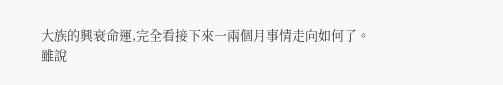大族的興衰命運,完全看接下來一兩個月事情走向如何了。
雖說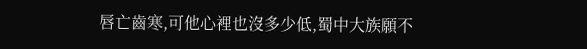唇亡齒寒,可他心裡也沒多少低,蜀中大族願不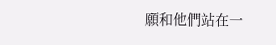願和他們站在一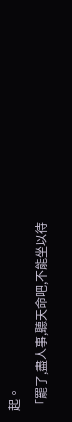起。
「罷了,盡人事,聽天命吧,不能坐以待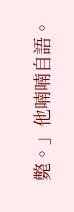斃。」他喃喃自語。